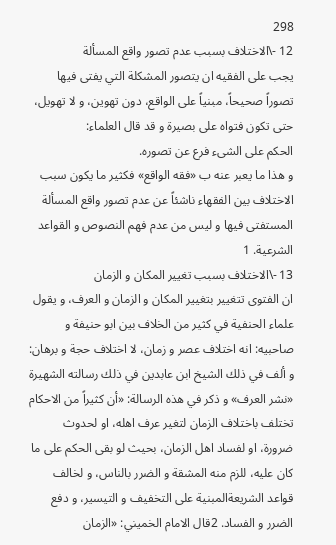298
12 -\الاختلاف بسبب عدم تصور واقع المسألة
يجب على الفقيه ان يتصور المشكلة التي يفتى فيها تصوراً صحيحاً، مبنياً على الواقع، دون تهوين، و لا تهويل، حتى تكون فتواه على بصيرة و قد قال العلماء:
الحكم على الشىء فرع عن تصوره.
و هذا ما يعبر عنه ب «فقه الواقع» فكثير ما يكون سبب الاختلاف بين الفقهاء ناشئاً عن عدم تصور واقع المسألة المستفتى فيها و ليس من عدم فهم النصوص و القواعد الشرعية. 1
13 -\الاختلاف بسبب تغيير المكان و الزمان
ان الفتوى تتغيير بتغيير المكان و الزمان و العرف، و يقول علماء الحنفية في كثير من الخلاف بين ابو حنيفة و صاحبيه: انه اختلاف عصر و زمان، لا اختلاف حجة و برهان: و ألف في ذلك الشيخ ابن عابدين في ذلك رسالته الشهيرة «نشر العرف» و ذكر في هذه الرسالة: «أن كثيراً من الاحكام تختلف باختلاف الزمان لتغير عرف اهله، او لحدوث ضرورة، او لفساد اهل الزمان، بحيث لو بقى الحكم على ما كان عليه، للزم منه المشقة و الضرر بالناس، و لخالف قواعد الشريعةالمبنية على التخفيف و التيسير، و دفع الضرر و الفساد. 2قال الامام الخميني: «الزمان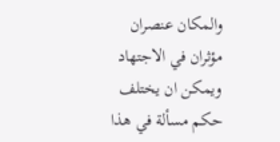والمكان عنصران مؤثران في الاجتهاد ويمكن ان يختلف حكم مسألة في هذا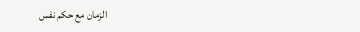الزمان مع حكم نفس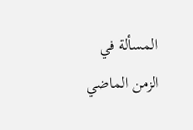المسألة في الزمن الماضي